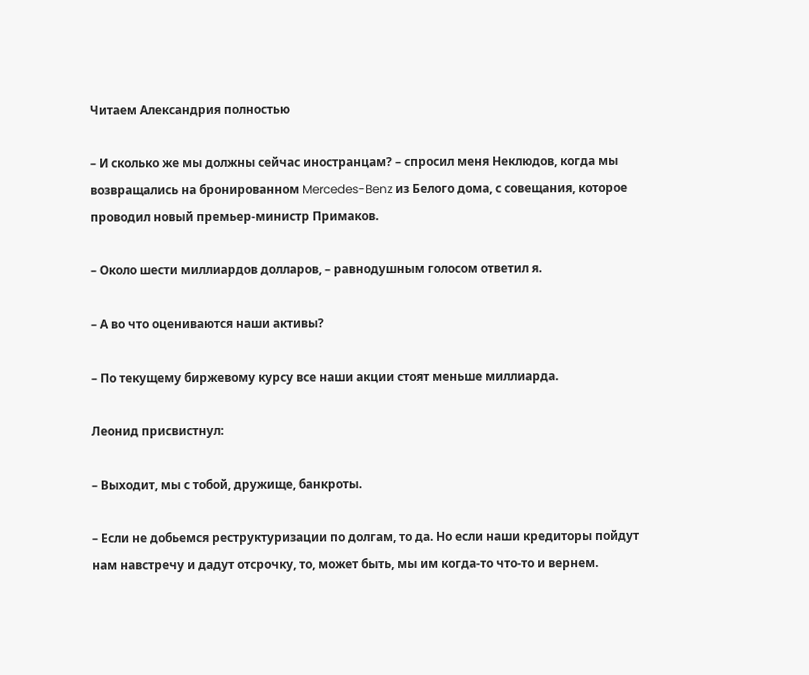Читаем Александрия полностью

– И сколько же мы должны сейчас иностранцам? – спросил меня Неклюдов, когда мы возвращались на бронированном Mercedes-Benz из Белого дома, с совещания, которое проводил новый премьер-министр Примаков.

– Около шести миллиардов долларов, – равнодушным голосом ответил я.

– А во что оцениваются наши активы?

– По текущему биржевому курсу все наши акции стоят меньше миллиарда.

Леонид присвистнул:

– Выходит, мы с тобой, дружище, банкроты.

– Если не добьемся реструктуризации по долгам, то да. Но если наши кредиторы пойдут нам навстречу и дадут отсрочку, то, может быть, мы им когда-то что-то и вернем.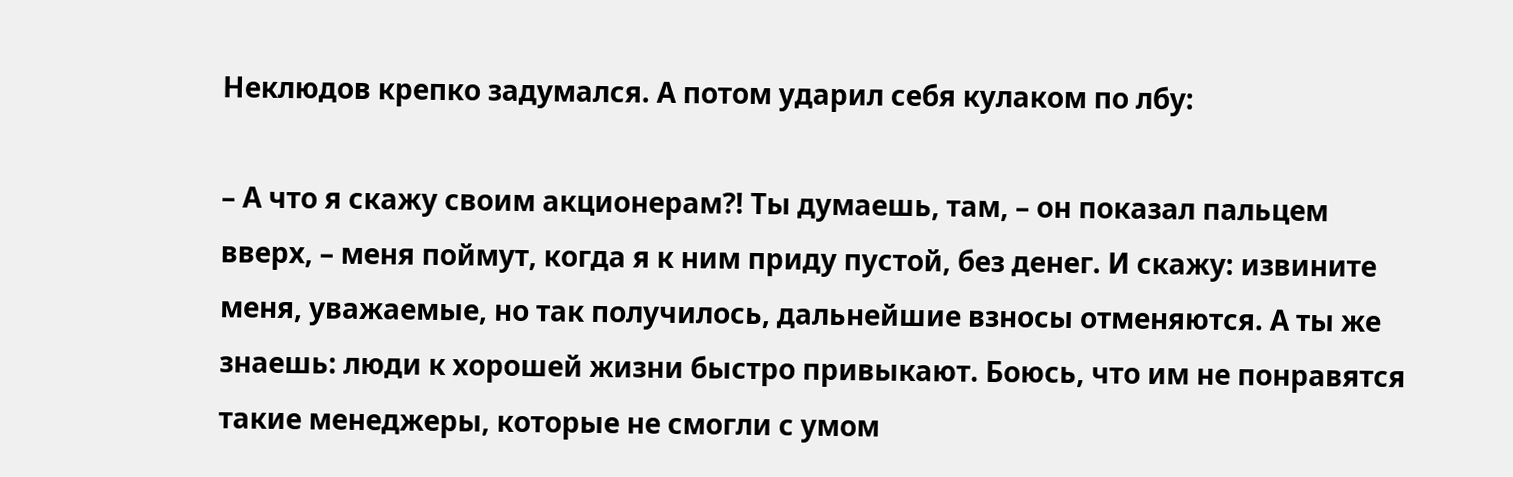Неклюдов крепко задумался. А потом ударил себя кулаком по лбу:

– А что я скажу своим акционерам?! Ты думаешь, там, – он показал пальцем вверх, – меня поймут, когда я к ним приду пустой, без денег. И скажу: извините меня, уважаемые, но так получилось, дальнейшие взносы отменяются. А ты же знаешь: люди к хорошей жизни быстро привыкают. Боюсь, что им не понравятся такие менеджеры, которые не смогли с умом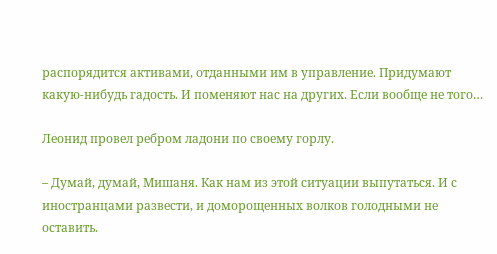распорядится активами, отданными им в управление. Придумают какую-нибудь гадость. И поменяют нас на других. Если вообще не того…

Леонид провел ребром ладони по своему горлу.

– Думай, думай, Мишаня. Как нам из этой ситуации выпутаться. И с иностранцами развести, и доморощенных волков голодными не оставить.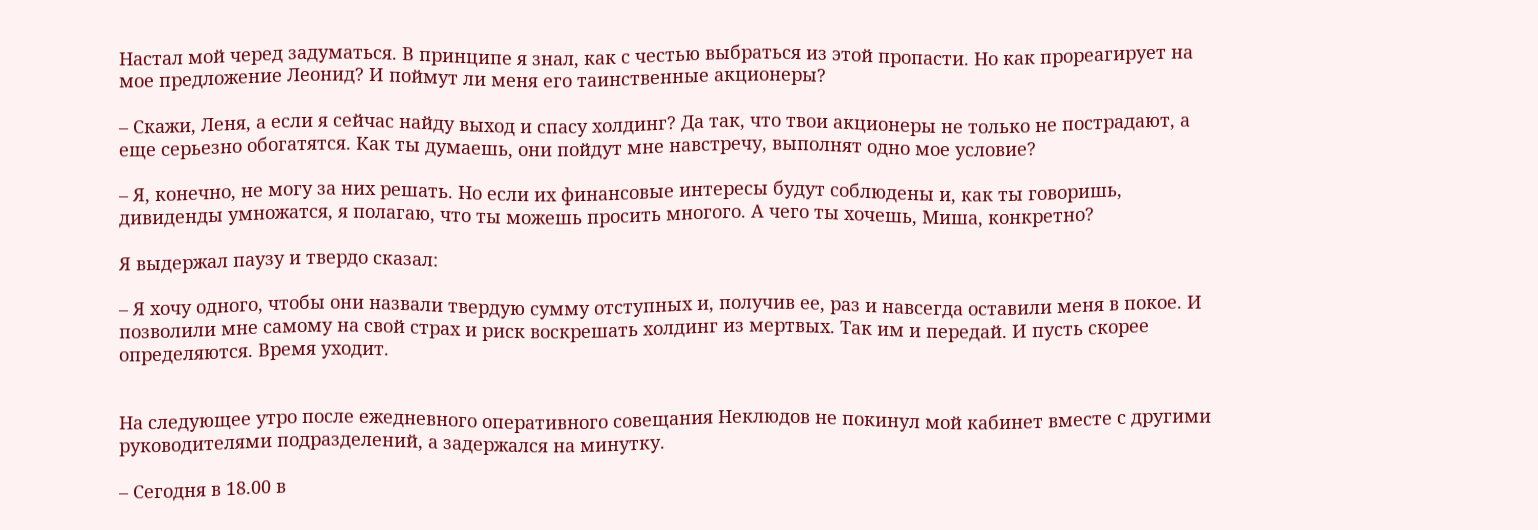Настал мой черед задуматься. В принципе я знал, как с честью выбраться из этой пропасти. Но как прореагирует на мое предложение Леонид? И поймут ли меня его таинственные акционеры?

– Скажи, Леня, а если я сейчас найду выход и спасу холдинг? Да так, что твои акционеры не только не пострадают, а еще серьезно обогатятся. Как ты думаешь, они пойдут мне навстречу, выполнят одно мое условие?

– Я, конечно, не могу за них решать. Но если их финансовые интересы будут соблюдены и, как ты говоришь, дивиденды умножатся, я полагаю, что ты можешь просить многого. А чего ты хочешь, Миша, конкретно?

Я выдержал паузу и твердо сказал:

– Я хочу одного, чтобы они назвали твердую сумму отступных и, получив ее, раз и навсегда оставили меня в покое. И позволили мне самому на свой страх и риск воскрешать холдинг из мертвых. Так им и передай. И пусть скорее определяются. Время уходит.


На следующее утро после ежедневного оперативного совещания Неклюдов не покинул мой кабинет вместе с другими руководителями подразделений, а задержался на минутку.

– Сегодня в 18.00 в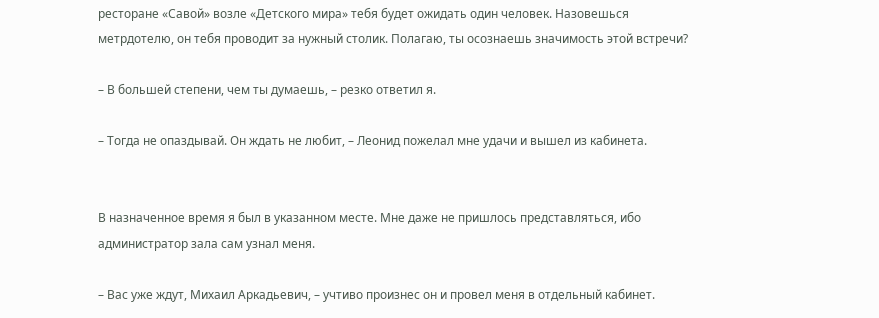ресторане «Савой» возле «Детского мира» тебя будет ожидать один человек. Назовешься метрдотелю, он тебя проводит за нужный столик. Полагаю, ты осознаешь значимость этой встречи?

– В большей степени, чем ты думаешь, – резко ответил я.

– Тогда не опаздывай. Он ждать не любит, – Леонид пожелал мне удачи и вышел из кабинета.


В назначенное время я был в указанном месте. Мне даже не пришлось представляться, ибо администратор зала сам узнал меня.

– Вас уже ждут, Михаил Аркадьевич, – учтиво произнес он и провел меня в отдельный кабинет.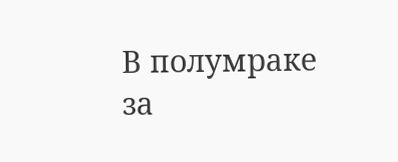В полумраке за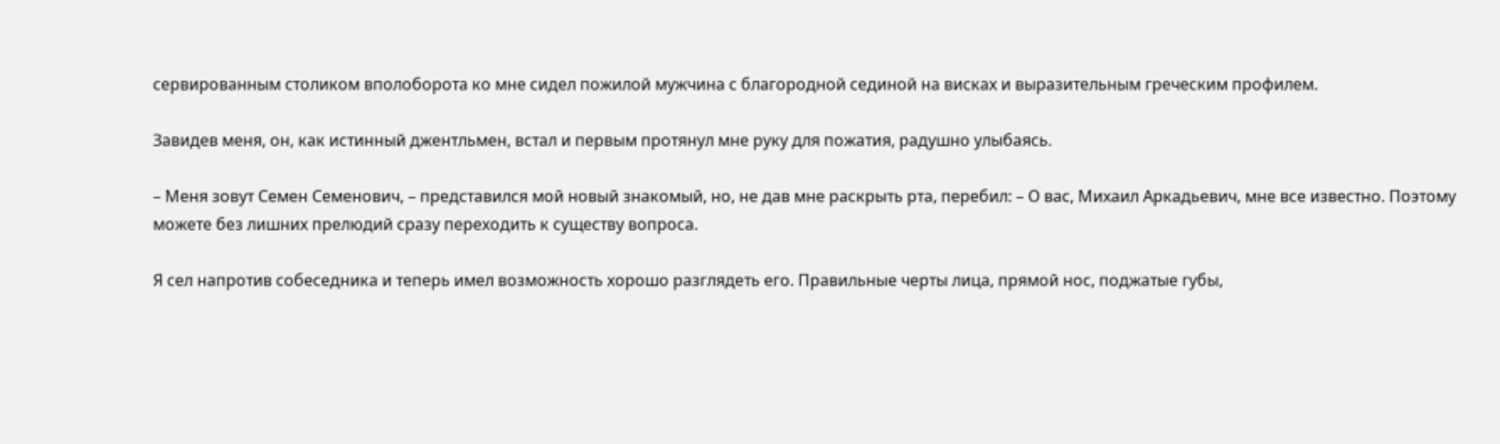сервированным столиком вполоборота ко мне сидел пожилой мужчина с благородной сединой на висках и выразительным греческим профилем.

Завидев меня, он, как истинный джентльмен, встал и первым протянул мне руку для пожатия, радушно улыбаясь.

– Меня зовут Семен Семенович, – представился мой новый знакомый, но, не дав мне раскрыть рта, перебил: – О вас, Михаил Аркадьевич, мне все известно. Поэтому можете без лишних прелюдий сразу переходить к существу вопроса.

Я сел напротив собеседника и теперь имел возможность хорошо разглядеть его. Правильные черты лица, прямой нос, поджатые губы,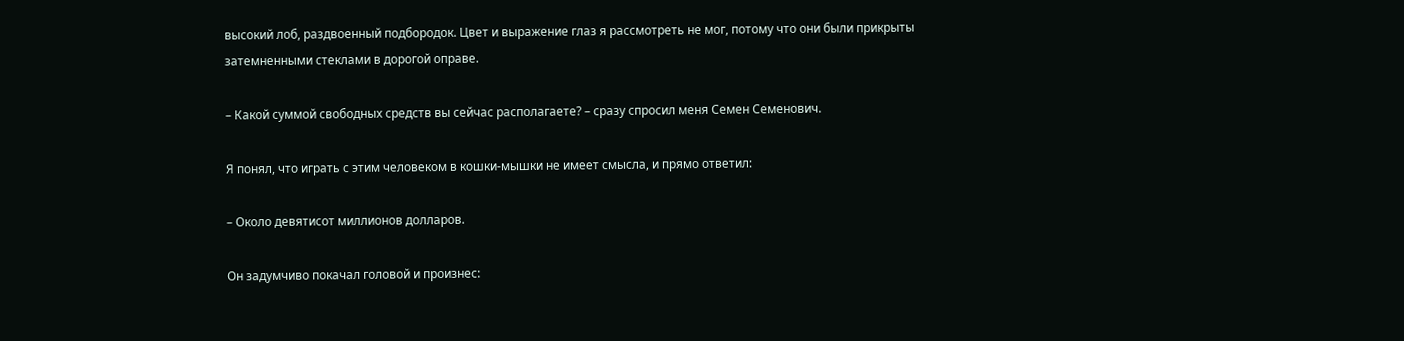высокий лоб, раздвоенный подбородок. Цвет и выражение глаз я рассмотреть не мог, потому что они были прикрыты затемненными стеклами в дорогой оправе.

– Какой суммой свободных средств вы сейчас располагаете? – сразу спросил меня Семен Семенович.

Я понял, что играть с этим человеком в кошки-мышки не имеет смысла, и прямо ответил:

– Около девятисот миллионов долларов.

Он задумчиво покачал головой и произнес: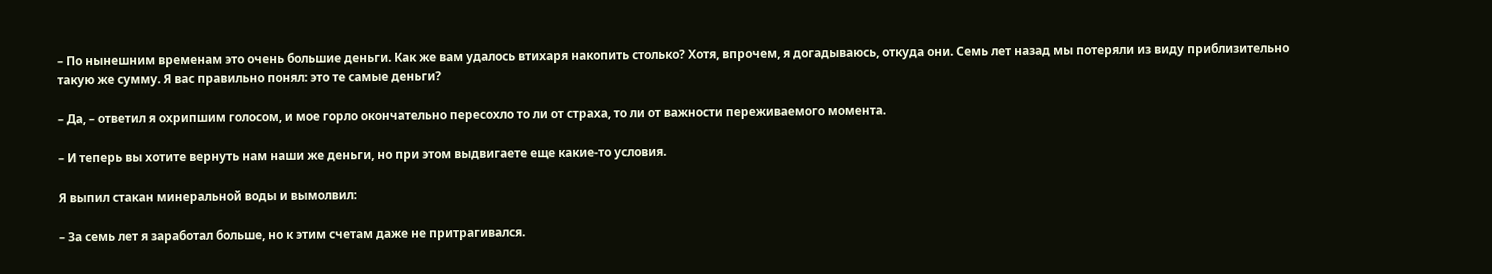– По нынешним временам это очень большие деньги. Как же вам удалось втихаря накопить столько? Хотя, впрочем, я догадываюсь, откуда они. Семь лет назад мы потеряли из виду приблизительно такую же сумму. Я вас правильно понял: это те самые деньги?

– Да, – ответил я охрипшим голосом, и мое горло окончательно пересохло то ли от страха, то ли от важности переживаемого момента.

– И теперь вы хотите вернуть нам наши же деньги, но при этом выдвигаете еще какие-то условия.

Я выпил стакан минеральной воды и вымолвил:

– За семь лет я заработал больше, но к этим счетам даже не притрагивался.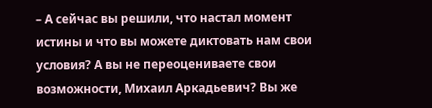– А сейчас вы решили, что настал момент истины и что вы можете диктовать нам свои условия? А вы не переоцениваете свои возможности, Михаил Аркадьевич? Вы же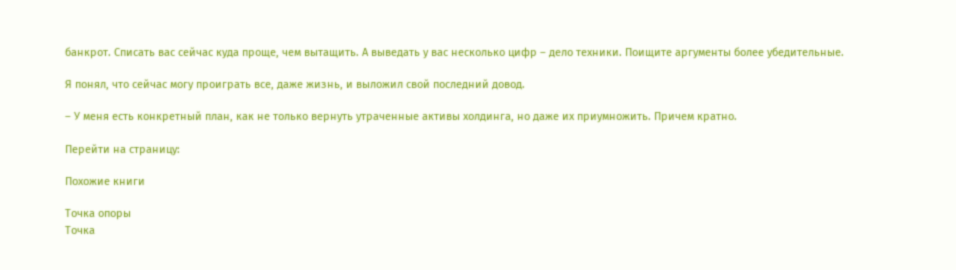банкрот. Списать вас сейчас куда проще, чем вытащить. А выведать у вас несколько цифр – дело техники. Поищите аргументы более убедительные.

Я понял, что сейчас могу проиграть все, даже жизнь, и выложил свой последний довод.

– У меня есть конкретный план, как не только вернуть утраченные активы холдинга, но даже их приумножить. Причем кратно.

Перейти на страницу:

Похожие книги

Точка опоры
Точка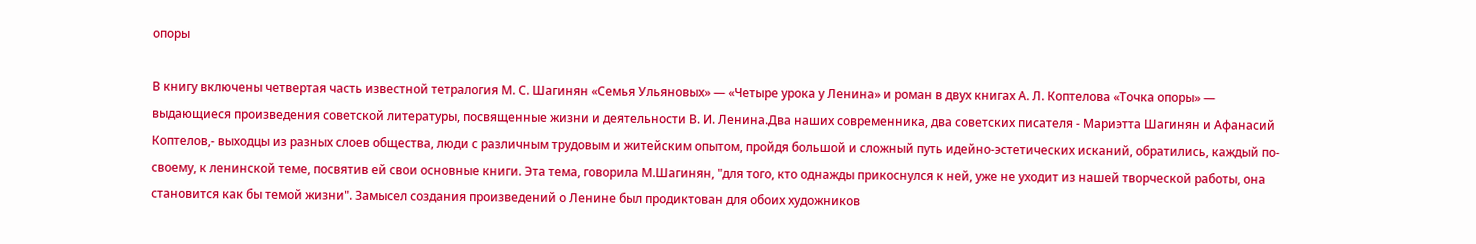опоры

В книгу включены четвертая часть известной тетралогия М. С. Шагинян «Семья Ульяновых» — «Четыре урока у Ленина» и роман в двух книгах А. Л. Коптелова «Точка опоры» — выдающиеся произведения советской литературы, посвященные жизни и деятельности В. И. Ленина.Два наших современника, два советских писателя - Мариэтта Шагинян и Афанасий Коптелов,- выходцы из разных слоев общества, люди с различным трудовым и житейским опытом, пройдя большой и сложный путь идейно-эстетических исканий, обратились, каждый по-своему, к ленинской теме, посвятив ей свои основные книги. Эта тема, говорила М.Шагинян, "для того, кто однажды прикоснулся к ней, уже не уходит из нашей творческой работы, она становится как бы темой жизни". Замысел создания произведений о Ленине был продиктован для обоих художников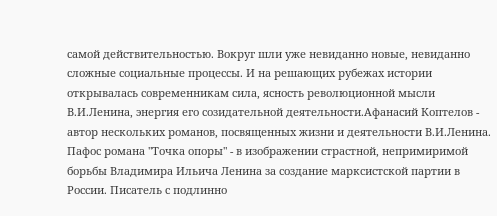самой действительностью. Вокруг шли уже невиданно новые, невиданно сложные социальные процессы. И на решающих рубежах истории открывалась современникам сила, ясность революционной мысли В.И.Ленина, энергия его созидательной деятельности.Афанасий Коптелов - автор нескольких романов, посвященных жизни и деятельности В.И.Ленина. Пафос романа "Точка опоры" - в изображении страстной, непримиримой борьбы Владимира Ильича Ленина за создание марксистской партии в России. Писатель с подлинно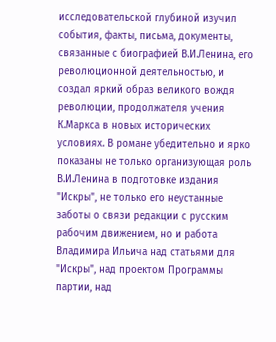исследовательской глубиной изучил события, факты, письма, документы, связанные с биографией В.И.Ленина, его революционной деятельностью, и создал яркий образ великого вождя революции, продолжателя учения К.Маркса в новых исторических условиях. В романе убедительно и ярко показаны не только организующая роль В.И.Ленина в подготовке издания "Искры", не только его неустанные заботы о связи редакции с русским рабочим движением, но и работа Владимира Ильича над статьями для "Искры", над проектом Программы партии, над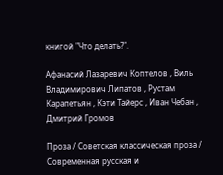книгой "Что делать?".

Афанасий Лазаревич Коптелов , Виль Владимирович Липатов , Рустам Карапетьян , Кэти Тайерс , Иван Чебан , Дмитрий Громов

Проза / Советская классическая проза / Современная русская и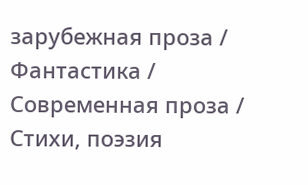зарубежная проза / Фантастика / Современная проза / Cтихи, поэзия